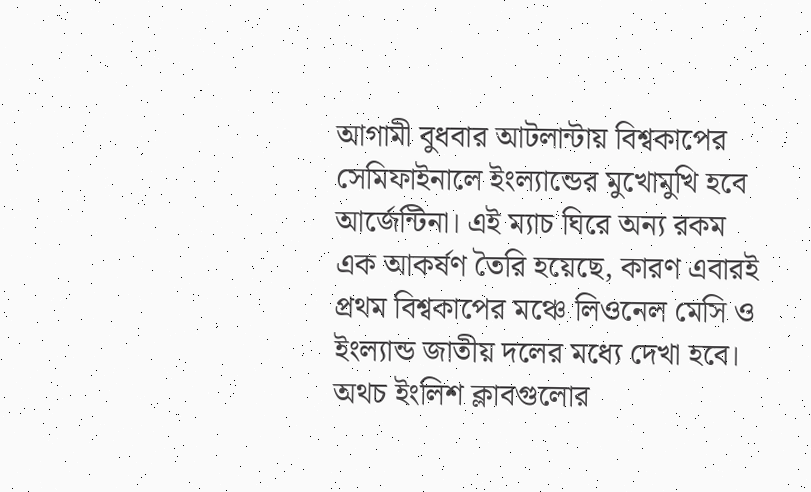আগামী বুধবার আটলান্টায় বিশ্বকাপের সেমিফাইনালে ইংল্যান্ডের মুখোমুখি হবে আর্জেন্টিনা। এই ম্যাচ ঘিরে অন্য রকম এক আকর্ষণ তৈরি হয়েছে, কারণ এবারই প্রথম বিশ্বকাপের মঞ্চে লিওনেল মেসি ও ইংল্যান্ড জাতীয় দলের মধ্যে দেখা হবে। অথচ ইংলিশ ক্লাবগুলোর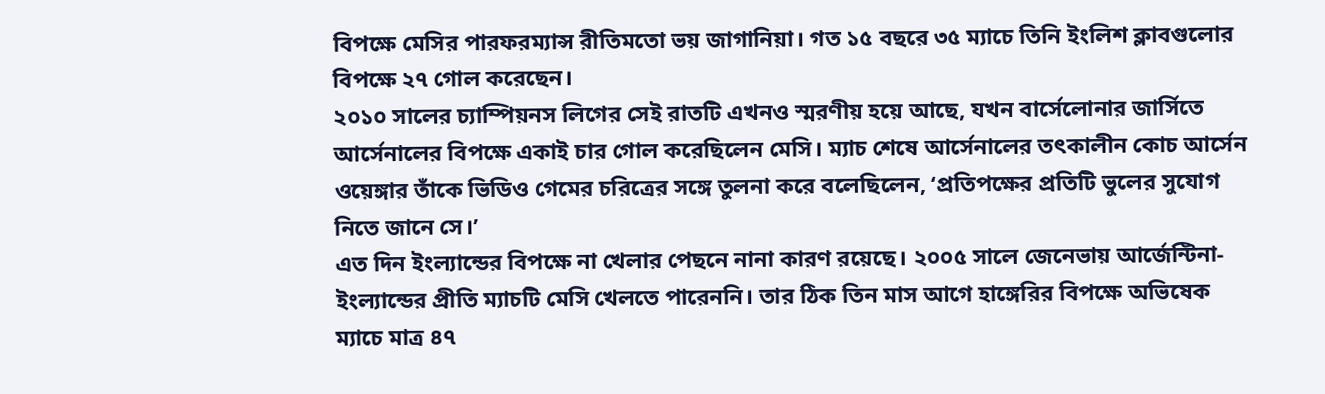বিপক্ষে মেসির পারফরম্যান্স রীতিমতো ভয় জাগানিয়া। গত ১৫ বছরে ৩৫ ম্যাচে তিনি ইংলিশ ক্লাবগুলোর বিপক্ষে ২৭ গোল করেছেন।
২০১০ সালের চ্যাম্পিয়নস লিগের সেই রাতটি এখনও স্মরণীয় হয়ে আছে, যখন বার্সেলোনার জার্সিতে আর্সেনালের বিপক্ষে একাই চার গোল করেছিলেন মেসি। ম্যাচ শেষে আর্সেনালের তৎকালীন কোচ আর্সেন ওয়েঙ্গার তাঁকে ভিডিও গেমের চরিত্রের সঙ্গে তুলনা করে বলেছিলেন, ‘প্রতিপক্ষের প্রতিটি ভুলের সুযোগ নিতে জানে সে।’
এত দিন ইংল্যান্ডের বিপক্ষে না খেলার পেছনে নানা কারণ রয়েছে। ২০০৫ সালে জেনেভায় আর্জেন্টিনা-ইংল্যান্ডের প্রীতি ম্যাচটি মেসি খেলতে পারেননি। তার ঠিক তিন মাস আগে হাঙ্গেরির বিপক্ষে অভিষেক ম্যাচে মাত্র ৪৭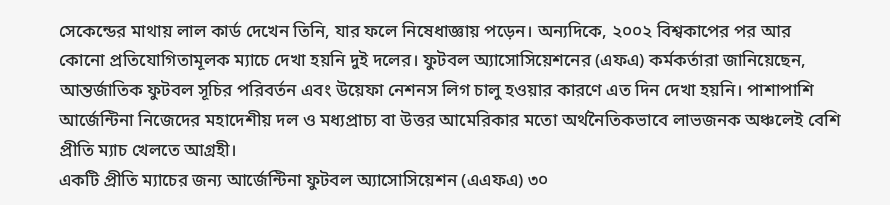সেকেন্ডের মাথায় লাল কার্ড দেখেন তিনি, যার ফলে নিষেধাজ্ঞায় পড়েন। অন্যদিকে, ২০০২ বিশ্বকাপের পর আর কোনো প্রতিযোগিতামূলক ম্যাচে দেখা হয়নি দুই দলের। ফুটবল অ্যাসোসিয়েশনের (এফএ) কর্মকর্তারা জানিয়েছেন, আন্তর্জাতিক ফুটবল সূচির পরিবর্তন এবং উয়েফা নেশনস লিগ চালু হওয়ার কারণে এত দিন দেখা হয়নি। পাশাপাশি আর্জেন্টিনা নিজেদের মহাদেশীয় দল ও মধ্যপ্রাচ্য বা উত্তর আমেরিকার মতো অর্থনৈতিকভাবে লাভজনক অঞ্চলেই বেশি প্রীতি ম্যাচ খেলতে আগ্রহী।
একটি প্রীতি ম্যাচের জন্য আর্জেন্টিনা ফুটবল অ্যাসোসিয়েশন (এএফএ) ৩০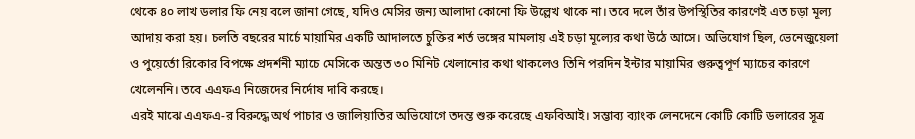থেকে ৪০ লাখ ডলার ফি নেয় বলে জানা গেছে, যদিও মেসির জন্য আলাদা কোনো ফি উল্লেখ থাকে না। তবে দলে তাঁর উপস্থিতির কারণেই এত চড়া মূল্য আদায় করা হয়। চলতি বছরের মার্চে মায়ামির একটি আদালতে চুক্তির শর্ত ভঙ্গের মামলায় এই চড়া মূল্যের কথা উঠে আসে। অভিযোগ ছিল, ভেনেজুয়েলা ও পুয়ের্তো রিকোর বিপক্ষে প্রদর্শনী ম্যাচে মেসিকে অন্তত ৩০ মিনিট খেলানোর কথা থাকলেও তিনি পরদিন ইন্টার মায়ামির গুরুত্বপূর্ণ ম্যাচের কারণে খেলেননি। তবে এএফএ নিজেদের নির্দোষ দাবি করছে।
এরই মাঝে এএফএ-র বিরুদ্ধে অর্থ পাচার ও জালিয়াতির অভিযোগে তদন্ত শুরু করেছে এফবিআই। সম্ভাব্য ব্যাংক লেনদেনে কোটি কোটি ডলারের সূত্র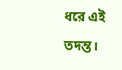ধরে এই তদন্ত।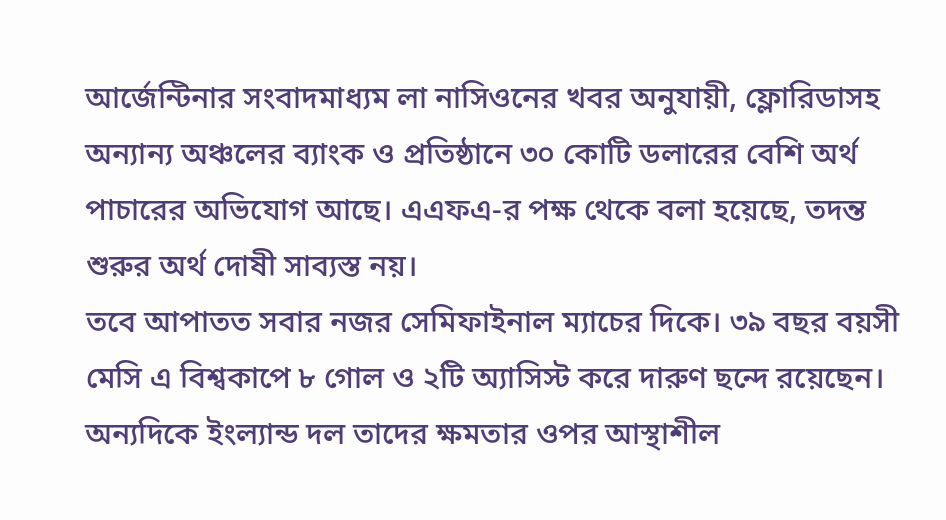আর্জেন্টিনার সংবাদমাধ্যম লা নাসিওনের খবর অনুযায়ী, ফ্লোরিডাসহ অন্যান্য অঞ্চলের ব্যাংক ও প্রতিষ্ঠানে ৩০ কোটি ডলারের বেশি অর্থ পাচারের অভিযোগ আছে। এএফএ-র পক্ষ থেকে বলা হয়েছে, তদন্ত শুরুর অর্থ দোষী সাব্যস্ত নয়।
তবে আপাতত সবার নজর সেমিফাইনাল ম্যাচের দিকে। ৩৯ বছর বয়সী মেসি এ বিশ্বকাপে ৮ গোল ও ২টি অ্যাসিস্ট করে দারুণ ছন্দে রয়েছেন। অন্যদিকে ইংল্যান্ড দল তাদের ক্ষমতার ওপর আস্থাশীল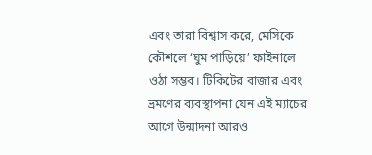এবং তারা বিশ্বাস করে, মেসিকে কৌশলে ‘ঘুম পাড়িয়ে’ ফাইনালে ওঠা সম্ভব। টিকিটের বাজার এবং ভ্রমণের ব্যবস্থাপনা যেন এই ম্যাচের আগে উন্মাদনা আরও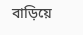বাড়িয়ে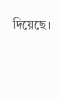দিয়েছে।